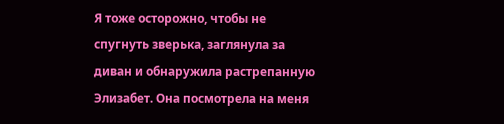Я тоже осторожно, чтобы не спугнуть зверька, заглянула за диван и обнаружила растрепанную Элизабет. Она посмотрела на меня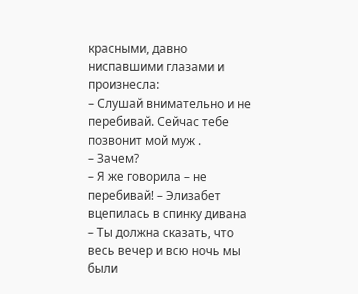красными, давно ниспавшими глазами и произнесла:
– Слушай внимательно и не перебивай. Сейчас тебе позвонит мой муж .
– Зачем?
– Я же говорила – не перебивай! – Элизабет вцепилась в спинку дивана – Ты должна сказать, что весь вечер и всю ночь мы были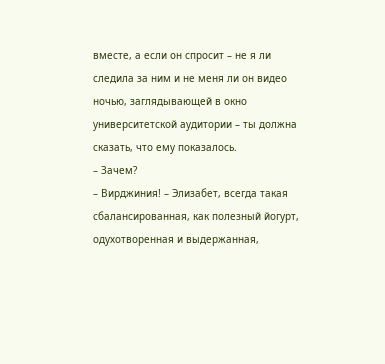вместе, а если он спросит – не я ли следила за ним и не меня ли он видео ночью, заглядывающей в окно университетской аудитории – ты должна сказать, что ему показалось.
– Зачем?
– Вирджиния! – Элизабет, всегда такая сбалансированная, как полезный йогурт, одухотворенная и выдержанная,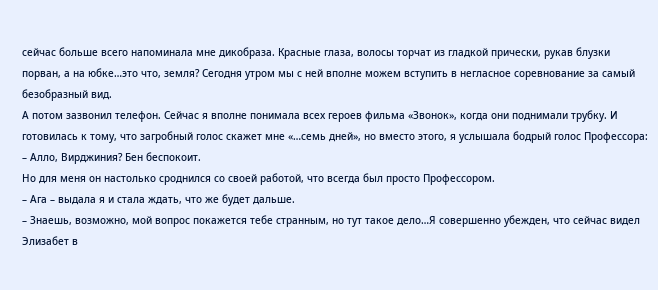сейчас больше всего напоминала мне дикобраза. Красные глаза, волосы торчат из гладкой прически, рукав блузки порван, а на юбке…это что, земля? Сегодня утром мы с ней вполне можем вступить в негласное соревнование за самый безобразный вид.
А потом зазвонил телефон. Сейчас я вполне понимала всех героев фильма «Звонок», когда они поднимали трубку. И готовилась к тому, что загробный голос скажет мне «…семь дней», но вместо этого, я услышала бодрый голос Профессора:
– Алло, Вирджиния? Бен беспокоит.
Но для меня он настолько сроднился со своей работой, что всегда был просто Профессором.
– Ага – выдала я и стала ждать, что же будет дальше.
– Знаешь, возможно, мой вопрос покажется тебе странным, но тут такое дело…Я совершенно убежден, что сейчас видел Элизабет в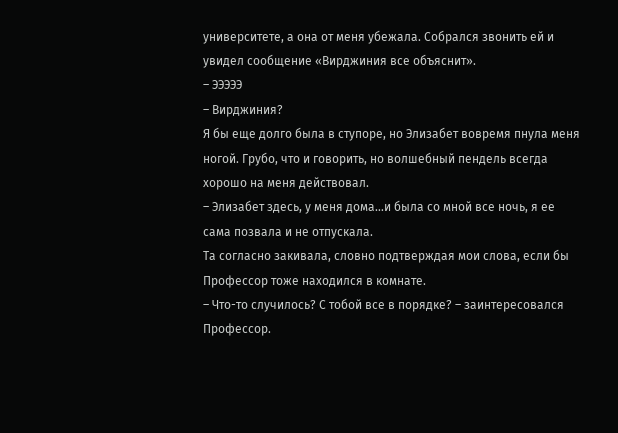университете, а она от меня убежала. Собрался звонить ей и увидел сообщение «Вирджиния все объяснит».
– ЭЭЭЭЭ
– Вирджиния?
Я бы еще долго была в ступоре, но Элизабет вовремя пнула меня ногой. Грубо, что и говорить, но волшебный пендель всегда хорошо на меня действовал.
– Элизабет здесь, у меня дома…и была со мной все ночь, я ее сама позвала и не отпускала.
Та согласно закивала, словно подтверждая мои слова, если бы Профессор тоже находился в комнате.
– Что-то случилось? С тобой все в порядке? – заинтересовался Профессор.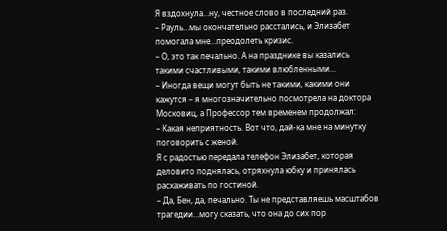Я вздохнула…ну, честное слово в последний раз.
– Рауль…мы окончательно расстались, и Элизабет помогала мне…преодолеть кризис.
– О, это так печально. А на празднике вы казались такими счастливыми, такими влюбленными…
– Иногда вещи могут быть не такими, какими они кажутся – я многозначительно посмотрела на доктора Московиц, а Профессор тем временем продолжал:
– Какая неприятность. Вот что, дай-ка мне на минутку поговорить с женой.
Я с радостью передала телефон Элизабет, которая деловито поднялась, отряхнула юбку и принялась расхаживать по гостиной.
– Да, Бен, да, печально. Ты не представляешь масштабов трагедии…могу сказать, что она до сих пор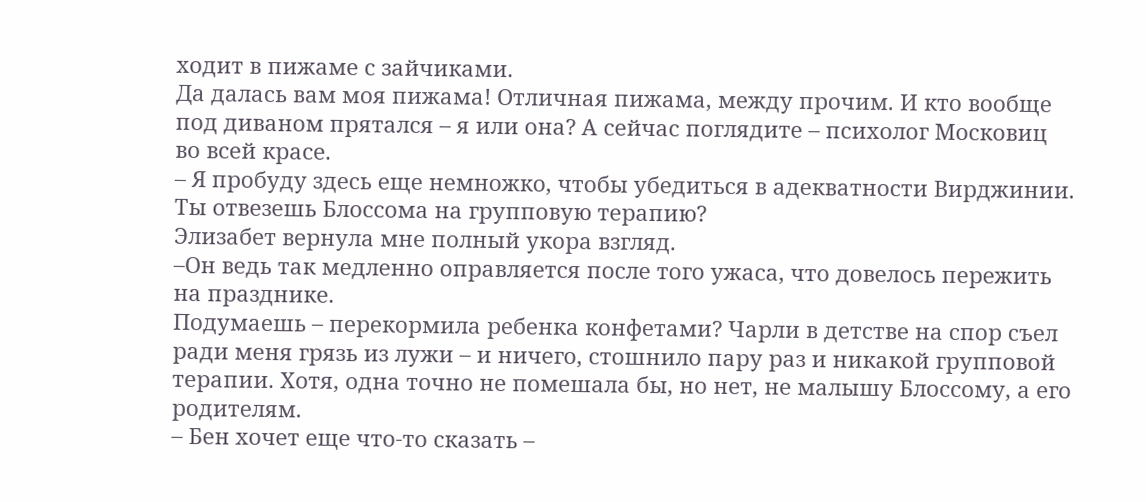ходит в пижаме с зайчиками.
Да далась вам моя пижама! Отличная пижама, между прочим. И кто вообще под диваном прятался – я или она? А сейчас поглядите – психолог Московиц во всей красе.
– Я пробуду здесь еще немножко, чтобы убедиться в адекватности Вирджинии. Ты отвезешь Блоссома на групповую терапию?
Элизабет вернула мне полный укора взгляд.
–Он ведь так медленно оправляется после того ужаса, что довелось пережить на празднике.
Подумаешь – перекормила ребенка конфетами? Чарли в детстве на спор съел ради меня грязь из лужи – и ничего, стошнило пару раз и никакой групповой терапии. Хотя, одна точно не помешала бы, но нет, не малышу Блоссому, а его родителям.
– Бен хочет еще что-то сказать –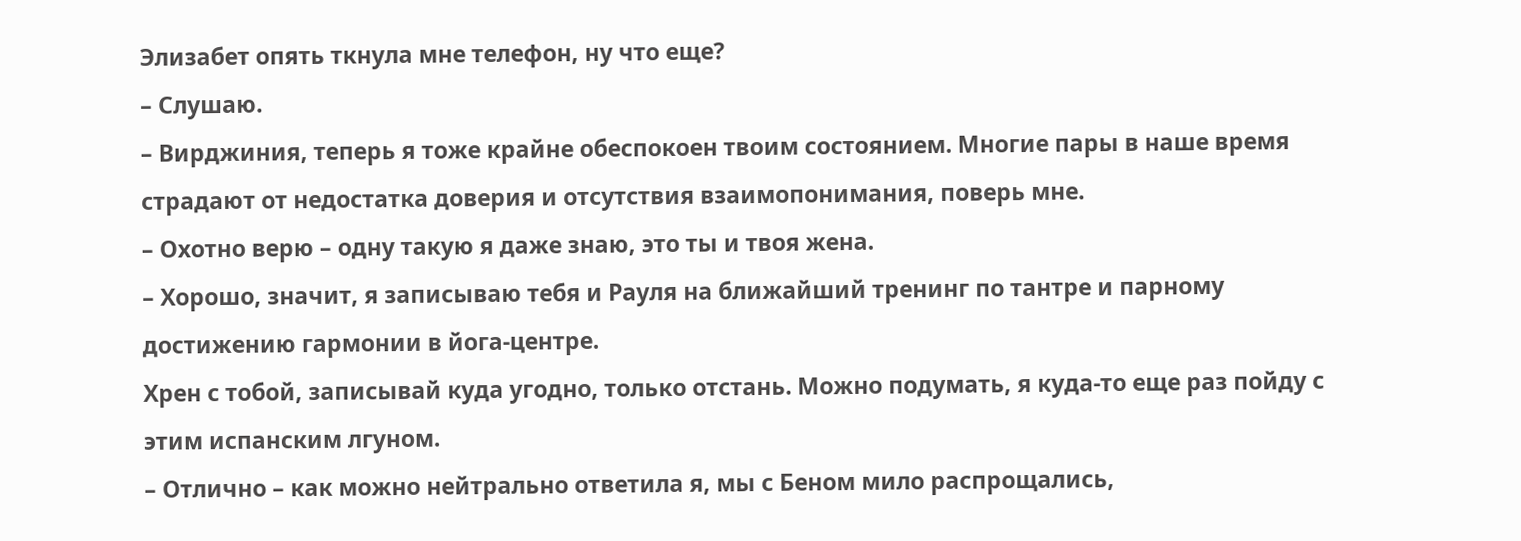Элизабет опять ткнула мне телефон, ну что еще?
– Слушаю.
– Вирджиния, теперь я тоже крайне обеспокоен твоим состоянием. Многие пары в наше время страдают от недостатка доверия и отсутствия взаимопонимания, поверь мне.
– Охотно верю – одну такую я даже знаю, это ты и твоя жена.
– Хорошо, значит, я записываю тебя и Рауля на ближайший тренинг по тантре и парному достижению гармонии в йога-центре.
Хрен с тобой, записывай куда угодно, только отстань. Можно подумать, я куда-то еще раз пойду с этим испанским лгуном.
– Отлично – как можно нейтрально ответила я, мы с Беном мило распрощались,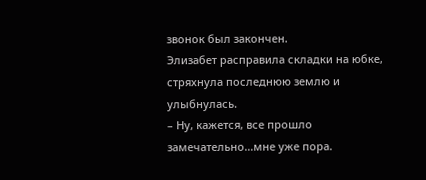звонок был закончен.
Элизабет расправила складки на юбке, стряхнула последнюю землю и улыбнулась.
– Ну, кажется, все прошло замечательно…мне уже пора.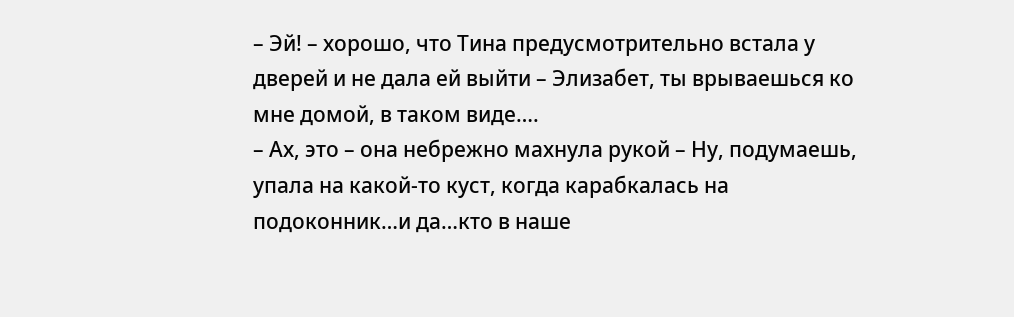– Эй! – хорошо, что Тина предусмотрительно встала у дверей и не дала ей выйти – Элизабет, ты врываешься ко мне домой, в таком виде….
– Ах, это – она небрежно махнула рукой – Ну, подумаешь, упала на какой-то куст, когда карабкалась на подоконник…и да…кто в наше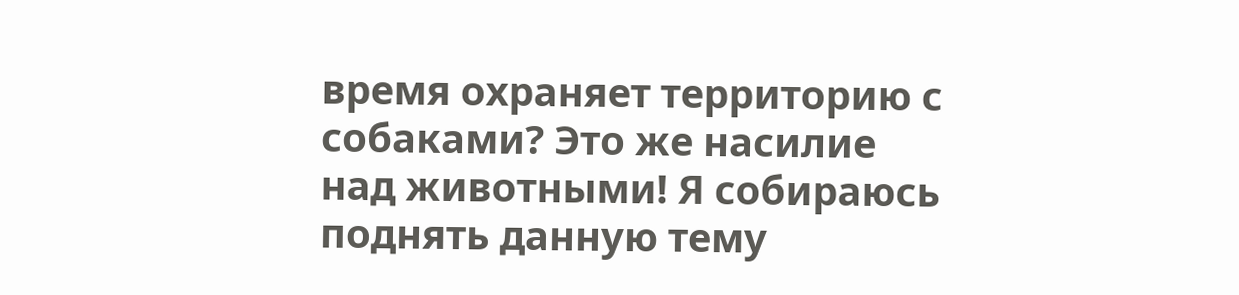время охраняет территорию с собаками? Это же насилие над животными! Я собираюсь поднять данную тему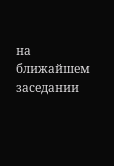на ближайшем заседании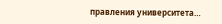правления университета…